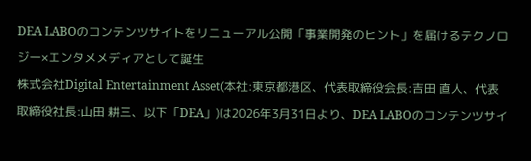DEA LABOのコンテンツサイトをリニューアル公開「事業開発のヒント」を届けるテクノロジー×エンタメメディアとして誕生
株式会社Digital Entertainment Asset(本社:東京都港区、代表取締役会長:吉田 直人、代表取締役社長:山田 耕三、以下「DEA」)は2026年3月31日より、DEA LABOのコンテンツサイ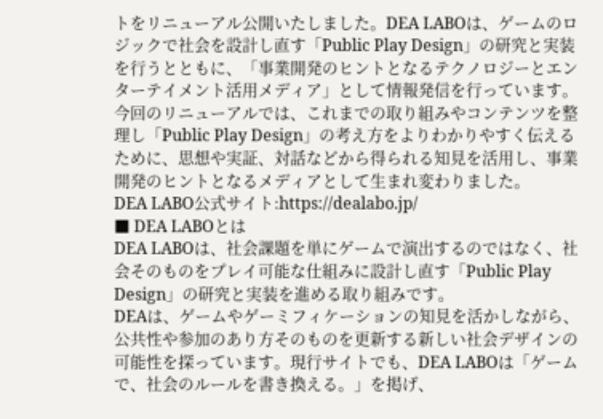トをリニューアル公開いたしました。DEA LABOは、ゲームのロジックで社会を設計し直す「Public Play Design」の研究と実装を行うとともに、「事業開発のヒントとなるテクノロジーとエンターテイメント活用メディア」として情報発信を行っています。
今回のリニューアルでは、これまでの取り組みやコンテンツを整理し「Public Play Design」の考え方をよりわかりやすく伝えるために、思想や実証、対話などから得られる知見を活用し、事業開発のヒントとなるメディアとして生まれ変わりました。
DEA LABO公式サイト:https://dealabo.jp/
■ DEA LABOとは
DEA LABOは、社会課題を単にゲームで演出するのではなく、社会そのものをプレイ可能な仕組みに設計し直す「Public Play Design」の研究と実装を進める取り組みです。
DEAは、ゲームやゲーミフィケーションの知見を活かしながら、公共性や参加のあり方そのものを更新する新しい社会デザインの可能性を探っています。現行サイトでも、DEA LABOは「ゲームで、社会のルールを書き換える。」を掲げ、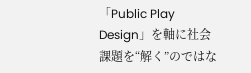「Public Play Design」を軸に社会課題を“解く”のではな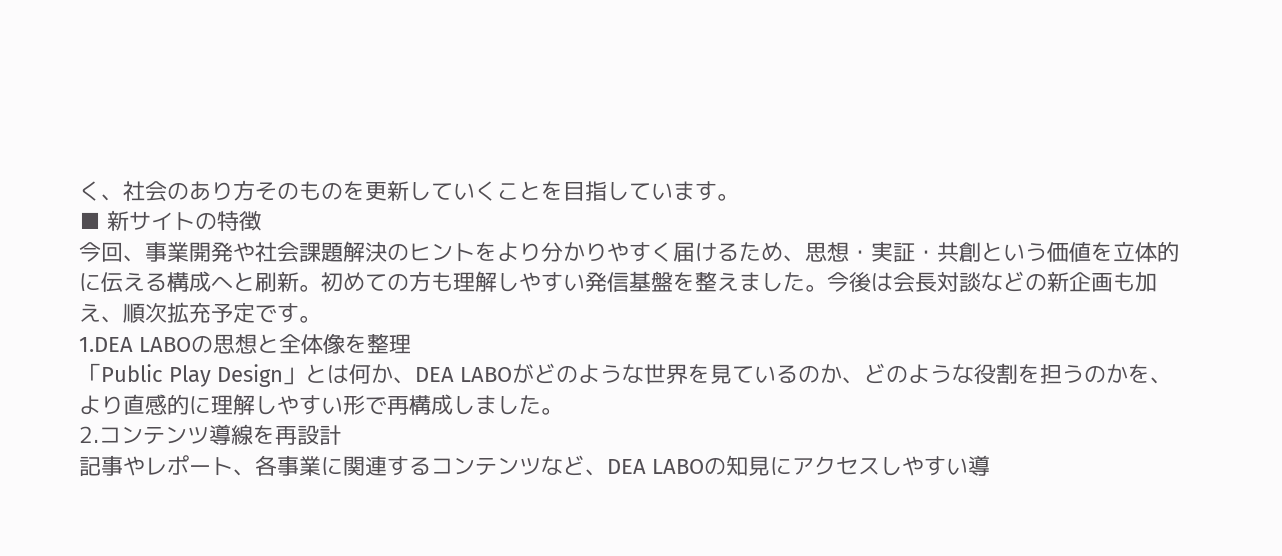く、社会のあり方そのものを更新していくことを目指しています。
■ 新サイトの特徴
今回、事業開発や社会課題解決のヒントをより分かりやすく届けるため、思想・実証・共創という価値を立体的に伝える構成へと刷新。初めての方も理解しやすい発信基盤を整えました。今後は会長対談などの新企画も加え、順次拡充予定です。
1.DEA LABOの思想と全体像を整理
「Public Play Design」とは何か、DEA LABOがどのような世界を見ているのか、どのような役割を担うのかを、より直感的に理解しやすい形で再構成しました。
2.コンテンツ導線を再設計
記事やレポート、各事業に関連するコンテンツなど、DEA LABOの知見にアクセスしやすい導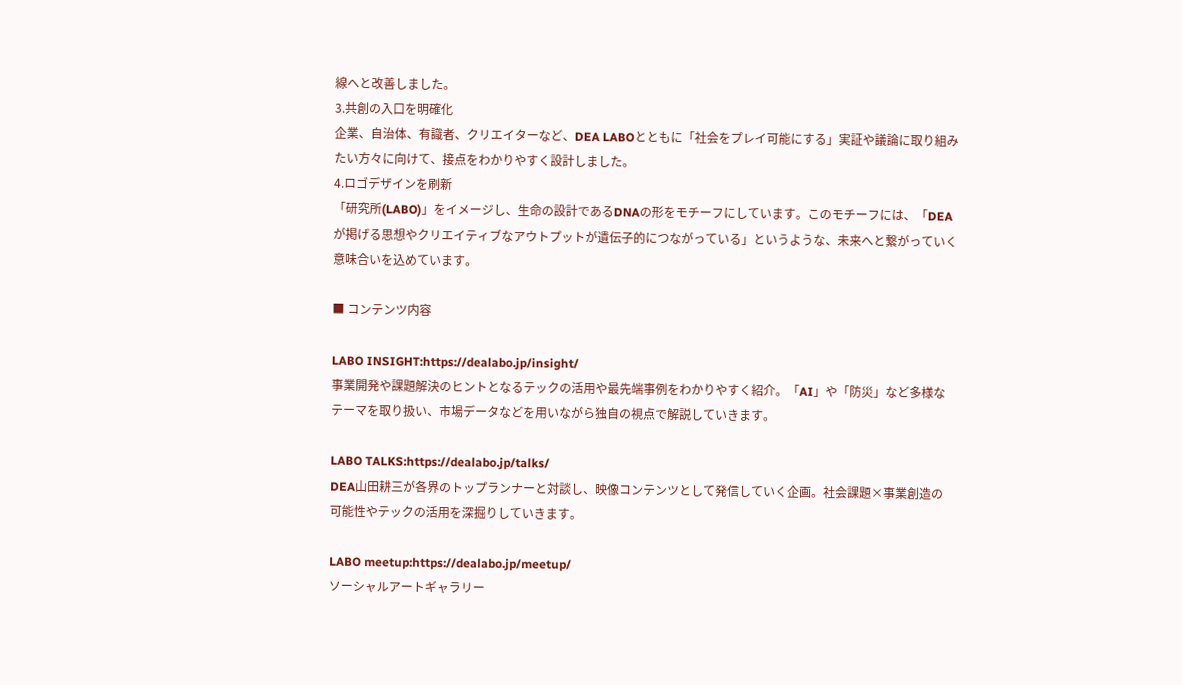線へと改善しました。
3.共創の入口を明確化
企業、自治体、有識者、クリエイターなど、DEA LABOとともに「社会をプレイ可能にする」実証や議論に取り組みたい方々に向けて、接点をわかりやすく設計しました。
4.ロゴデザインを刷新
「研究所(LABO)」をイメージし、生命の設計であるDNAの形をモチーフにしています。このモチーフには、「DEAが掲げる思想やクリエイティブなアウトプットが遺伝子的につながっている」というような、未来へと繋がっていく意味合いを込めています。

■ コンテンツ内容

LABO INSIGHT:https://dealabo.jp/insight/
事業開発や課題解決のヒントとなるテックの活用や最先端事例をわかりやすく紹介。「AI」や「防災」など多様なテーマを取り扱い、市場データなどを用いながら独自の視点で解説していきます。

LABO TALKS:https://dealabo.jp/talks/
DEA山田耕三が各界のトップランナーと対談し、映像コンテンツとして発信していく企画。社会課題×事業創造の可能性やテックの活用を深掘りしていきます。

LABO meetup:https://dealabo.jp/meetup/
ソーシャルアートギャラリー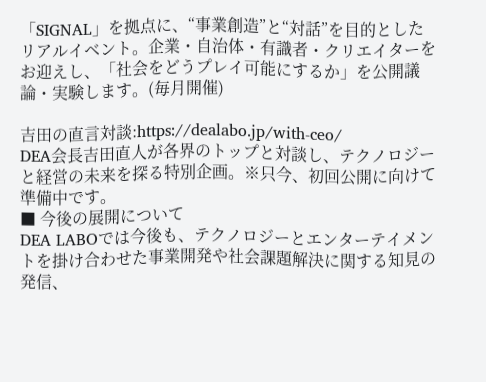「SIGNAL」を拠点に、“事業創造”と“対話”を目的としたリアルイベント。企業・自治体・有識者・クリエイターをお迎えし、「社会をどうプレイ可能にするか」を公開議論・実験します。(毎月開催)

吉田の直言対談:https://dealabo.jp/with-ceo/
DEA会長吉田直人が各界のトップと対談し、テクノロジーと経営の未来を探る特別企画。※只今、初回公開に向けて準備中です。
■ 今後の展開について
DEA LABOでは今後も、テクノロジーとエンターテイメントを掛け合わせた事業開発や社会課題解決に関する知見の発信、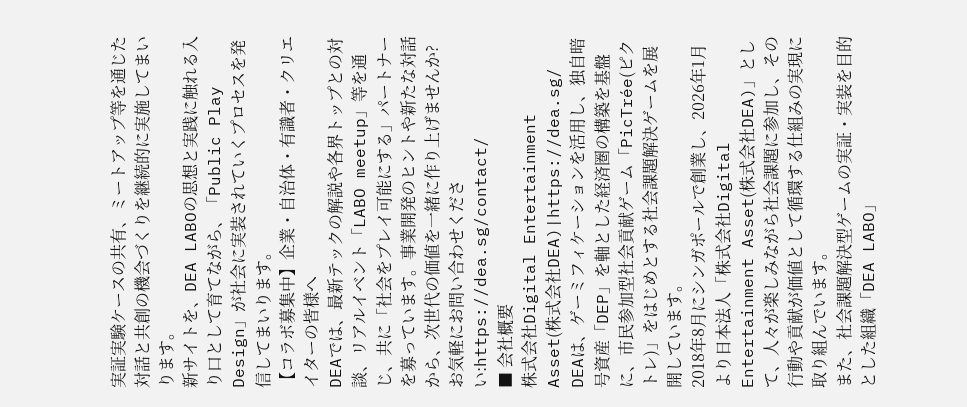実証実験ケースの共有、ミートアップ等を通じた対話と共創の機会づくりを継続的に実施してまいります。
新サイトを、DEA LABOの思想と実践に触れる入り口として育てながら、「Public Play Design」が社会に実装されていくプロセスを発信してまいります。
【コラボ募集中】企業・自治体・有識者・クリエイターの皆様へ
DEAでは、最新テックの解説や各界トップとの対談、リアルイベント「LABO meetup」等を通じ、共に「社会をプレイ可能にする」パートナーを募っています。事業開発のヒントや新たな対話から、次世代の価値を一緒に作り上げませんか?
お気軽にお問い合わせください:https://dea.sg/contact/
■ 会社概要
株式会社Digital Entertainment Asset(株式会社DEA)|https://dea.sg/
DEAは、ゲーミフィケーションを活用し、独自暗号資産「DEP」を軸とした経済圏の構築を基盤に、市民参加型社会貢献ゲーム「PicTrée(ピクトレ)」をはじめとする社会課題解決ゲームを展開しています。
2018年8月にシンガポールで創業し、2026年1月より日本法人「株式会社Digital Entertainment Asset(株式会社DEA)」として、人々が楽しみながら社会課題に参加し、その行動や貢献が価値として循環する仕組みの実現に取り組んでいます。
また、社会課題解決型ゲームの実証・実装を目的とした組織「DEA LABO」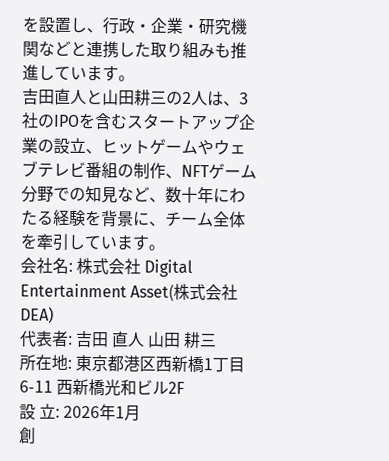を設置し、行政・企業・研究機関などと連携した取り組みも推進しています。
吉田直人と山田耕三の2人は、3社のIPOを含むスタートアップ企業の設立、ヒットゲームやウェブテレビ番組の制作、NFTゲーム分野での知見など、数十年にわたる経験を背景に、チーム全体を牽引しています。
会社名: 株式会社 Digital Entertainment Asset(株式会社DEA)
代表者: 吉田 直人 山田 耕三
所在地: 東京都港区西新橋1丁目6-11 西新橋光和ビル2F
設 立: 2026年1月
創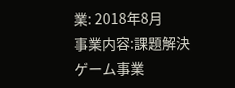業: 2018年8月
事業内容:課題解決ゲーム事業